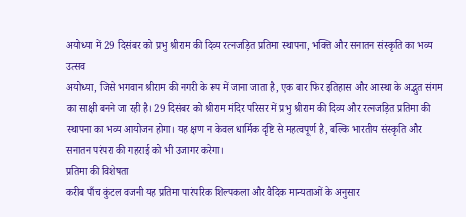अयोध्या में 29 दिसंबर को प्रभु श्रीराम की दिव्य रत्नजड़ित प्रतिमा स्थापना, भक्ति और सनातन संस्कृति का भव्य उत्सव
अयोध्या, जिसे भगवान श्रीराम की नगरी के रूप में जाना जाता है, एक बार फिर इतिहास और आस्था के अद्भुत संगम का साक्षी बनने जा रही है। 29 दिसंबर को श्रीराम मंदिर परिसर में प्रभु श्रीराम की दिव्य और रत्नजड़ित प्रतिमा की स्थापना का भव्य आयोजन होगा। यह क्षण न केवल धार्मिक दृष्टि से महत्वपूर्ण है, बल्कि भारतीय संस्कृति और सनातन परंपरा की गहराई को भी उजागर करेगा।
प्रतिमा की विशेषता
करीब पाँच कुंटल वजनी यह प्रतिमा पारंपरिक शिल्पकला और वैदिक मान्यताओं के अनुसार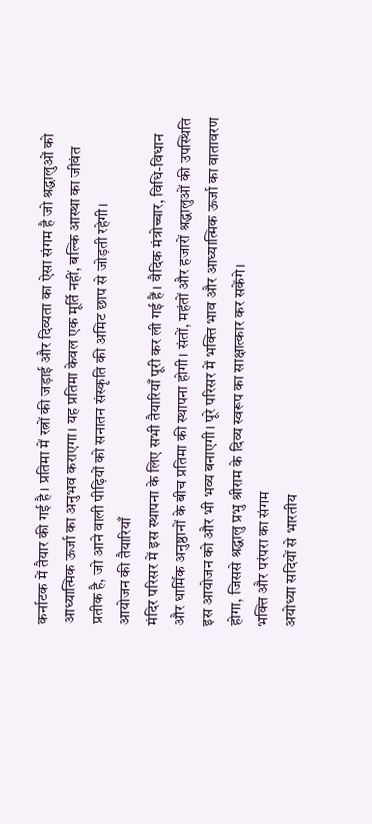कर्नाटक में तैयार की गई है। प्रतिमा में रत्नों की जड़ाई और दिव्यता का ऐसा संगम है जो श्रद्धालुओं को आध्यात्मिक ऊर्जा का अनुभव कराएगा। यह प्रतिमा केवल एक मूर्ति नहीं, बल्कि आस्था का जीवंत प्रतीक है, जो आने वाली पीढ़ियों को सनातन संस्कृति की अमिट छाप से जोड़ती रहेगी।
आयोजन की तैयारियाँ
मंदिर परिसर में इस स्थापना के लिए सभी तैयारियाँ पूरी कर ली गई हैं। वैदिक मंत्रोच्चार, विधि-विधान और धार्मिक अनुष्ठानों के बीच प्रतिमा की स्थापना होगी। संतों, महंतों और हजारों श्रद्धालुओं की उपस्थिति इस आयोजन को और भी भव्य बनाएगी। पूरे परिसर में भक्ति भाव और आध्यात्मिक ऊर्जा का वातावरण होगा, जिससे श्रद्धालु प्रभु श्रीराम के दिव्य स्वरूप का साक्षात्कार कर सकेंगे।
भक्ति और परंपरा का संगम
अयोध्या सदियों से भारतीय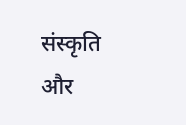संस्कृति और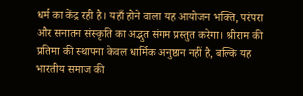धर्म का केंद्र रही है। यहाँ होने वाला यह आयोजन भक्ति, परंपरा और सनातन संस्कृति का अद्भुत संगम प्रस्तुत करेगा। श्रीराम की प्रतिमा की स्थापना केवल धार्मिक अनुष्ठान नहीं है, बल्कि यह भारतीय समाज की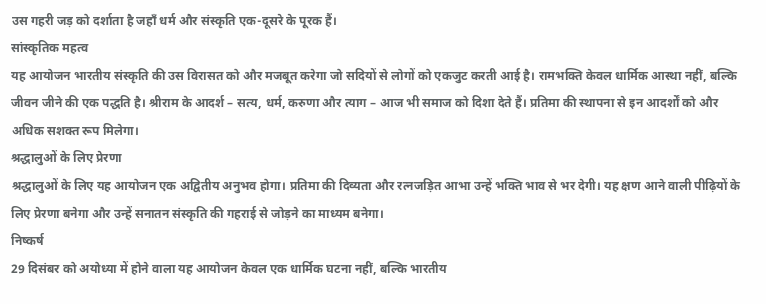उस गहरी जड़ को दर्शाता है जहाँ धर्म और संस्कृति एक-दूसरे के पूरक हैं।
सांस्कृतिक महत्व
यह आयोजन भारतीय संस्कृति की उस विरासत को और मजबूत करेगा जो सदियों से लोगों को एकजुट करती आई है। रामभक्ति केवल धार्मिक आस्था नहीं, बल्कि जीवन जीने की एक पद्धति है। श्रीराम के आदर्श – सत्य, धर्म, करुणा और त्याग – आज भी समाज को दिशा देते हैं। प्रतिमा की स्थापना से इन आदर्शों को और अधिक सशक्त रूप मिलेगा।
श्रद्धालुओं के लिए प्रेरणा
श्रद्धालुओं के लिए यह आयोजन एक अद्वितीय अनुभव होगा। प्रतिमा की दिव्यता और रत्नजड़ित आभा उन्हें भक्ति भाव से भर देगी। यह क्षण आने वाली पीढ़ियों के लिए प्रेरणा बनेगा और उन्हें सनातन संस्कृति की गहराई से जोड़ने का माध्यम बनेगा।
निष्कर्ष
29 दिसंबर को अयोध्या में होने वाला यह आयोजन केवल एक धार्मिक घटना नहीं, बल्कि भारतीय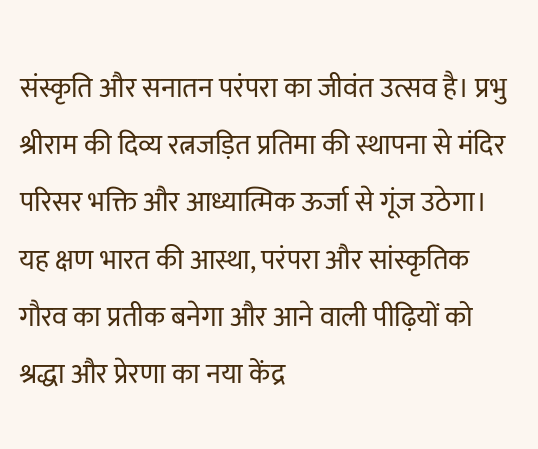संस्कृति और सनातन परंपरा का जीवंत उत्सव है। प्रभु श्रीराम की दिव्य रत्नजड़ित प्रतिमा की स्थापना से मंदिर परिसर भक्ति और आध्यात्मिक ऊर्जा से गूंज उठेगा। यह क्षण भारत की आस्था, परंपरा और सांस्कृतिक गौरव का प्रतीक बनेगा और आने वाली पीढ़ियों को श्रद्धा और प्रेरणा का नया केंद्र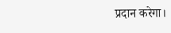प्रदान करेगा।